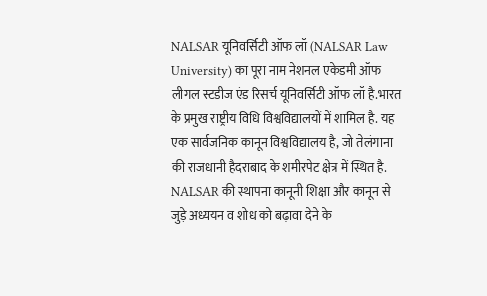NALSAR यूनिवर्सिटी ऑफ लॉ (NALSAR Law University) का पूरा नाम नेशनल एकेडमी ऑफ लीगल स्टडीज एंड रिसर्च यूनिवर्सिटी ऑफ लॉ है.भारत के प्रमुख राष्ट्रीय विधि विश्वविद्यालयों में शामिल है. यह एक सार्वजनिक कानून विश्वविद्यालय है, जो तेलंगाना की राजधानी हैदराबाद के शमीरपेट क्षेत्र में स्थित है.
NALSAR की स्थापना कानूनी शिक्षा और कानून से जुड़े अध्ययन व शोध को बढ़ावा देने के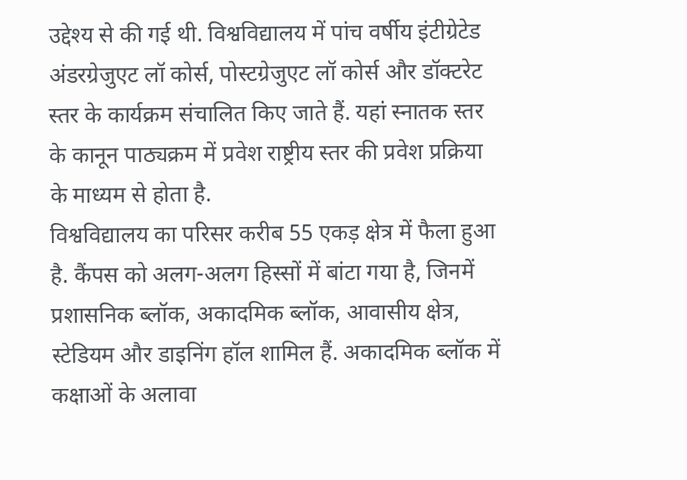उद्देश्य से की गई थी. विश्वविद्यालय में पांच वर्षीय इंटीग्रेटेड अंडरग्रेजुएट लॉ कोर्स, पोस्टग्रेजुएट लॉ कोर्स और डॉक्टरेट स्तर के कार्यक्रम संचालित किए जाते हैं. यहां स्नातक स्तर के कानून पाठ्यक्रम में प्रवेश राष्ट्रीय स्तर की प्रवेश प्रक्रिया के माध्यम से होता है.
विश्वविद्यालय का परिसर करीब 55 एकड़ क्षेत्र में फैला हुआ है. कैंपस को अलग-अलग हिस्सों में बांटा गया है, जिनमें प्रशासनिक ब्लॉक, अकादमिक ब्लॉक, आवासीय क्षेत्र, स्टेडियम और डाइनिंग हॉल शामिल हैं. अकादमिक ब्लॉक में कक्षाओं के अलावा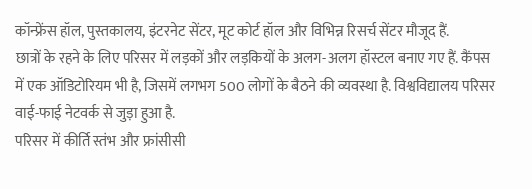कॉन्फ्रेंस हॉल, पुस्तकालय, इंटरनेट सेंटर, मूट कोर्ट हॉल और विभिन्न रिसर्च सेंटर मौजूद हैं.
छात्रों के रहने के लिए परिसर में लड़कों और लड़कियों के अलग-अलग हॉस्टल बनाए गए हैं. कैंपस में एक ऑडिटोरियम भी है, जिसमें लगभग 500 लोगों के बैठने की व्यवस्था है. विश्वविद्यालय परिसर वाई-फाई नेटवर्क से जुड़ा हुआ है.
परिसर में कीर्ति स्तंभ और फ्रांसीसी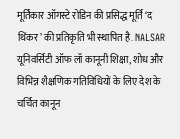मूर्तिकार ऑगस्टे रोडिन की प्रसिद्ध मूर्ति ‘द थिंकर’ की प्रतिकृति भी स्थापित है. NALSAR यूनिवर्सिटी ऑफ लॉ कानूनी शिक्षा, शोध और विभिन्न शैक्षणिक गतिविधियों के लिए देश के चर्चित कानून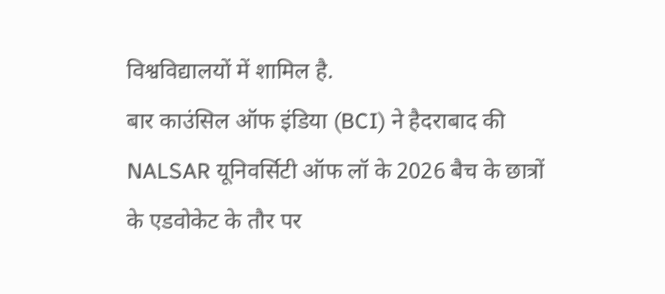विश्वविद्यालयों में शामिल है.
बार काउंसिल ऑफ इंडिया (BCI) ने हैदराबाद की NALSAR यूनिवर्सिटी ऑफ लॉ के 2026 बैच के छात्रों के एडवोकेट के तौर पर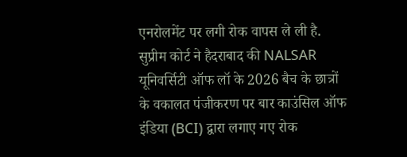एनरोलमेंट पर लगी रोक वापस ले ली है.
सुप्रीम कोर्ट ने हैदराबाद की NALSAR यूनिवर्सिटी ऑफ लॉ के 2026 बैच के छात्रों के वकालत पंजीकरण पर बार काउंसिल ऑफ इंडिया (BCI) द्वारा लगाए गए रोक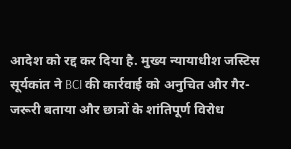आदेश को रद्द कर दिया है. मुख्य न्यायाधीश जस्टिस सूर्यकांत ने BCI की कार्रवाई को अनुचित और गैर-जरूरी बताया और छात्रों के शांतिपूर्ण विरोध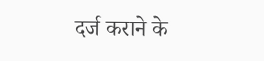दर्ज कराने के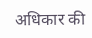अधिकार की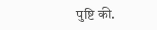पुष्टि की.